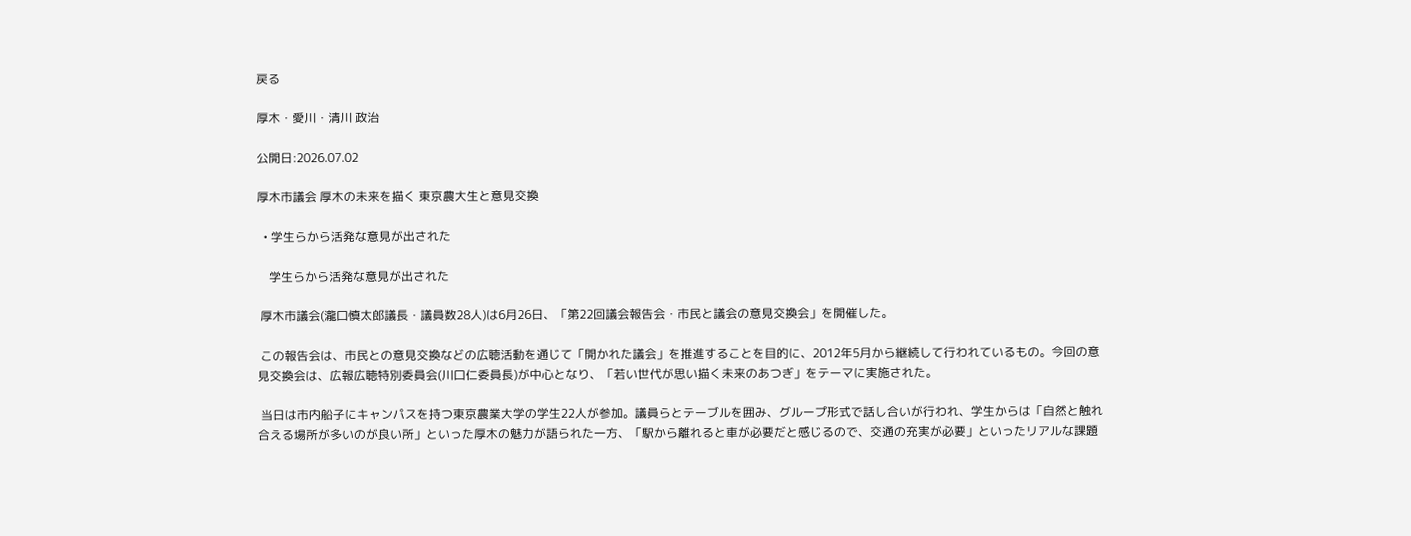戻る

厚木・愛川・清川 政治

公開日:2026.07.02

厚木市議会 厚木の未来を描く 東京農大生と意見交換

  • 学生らから活発な意見が出された

    学生らから活発な意見が出された

 厚木市議会(瀧口慎太郎議長・議員数28人)は6月26日、「第22回議会報告会・市民と議会の意見交換会」を開催した。

 この報告会は、市民との意見交換などの広聴活動を通じて「開かれた議会」を推進することを目的に、2012年5月から継続して行われているもの。今回の意見交換会は、広報広聴特別委員会(川口仁委員長)が中心となり、「若い世代が思い描く未来のあつぎ」をテーマに実施された。

 当日は市内船子にキャンパスを持つ東京農業大学の学生22人が参加。議員らとテーブルを囲み、グループ形式で話し合いが行われ、学生からは「自然と触れ合える場所が多いのが良い所」といった厚木の魅力が語られた一方、「駅から離れると車が必要だと感じるので、交通の充実が必要」といったリアルな課題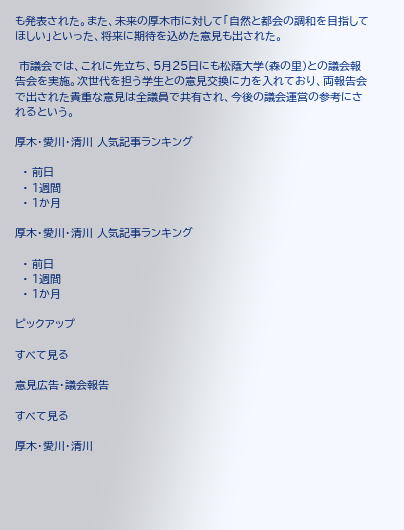も発表された。また、未来の厚木市に対して「自然と都会の調和を目指してほしい」といった、将来に期待を込めた意見も出された。

 市議会では、これに先立ち、5月25日にも松蔭大学(森の里)との議会報告会を実施。次世代を担う学生との意見交換に力を入れており、両報告会で出された貴重な意見は全議員で共有され、今後の議会運営の参考にされるという。

厚木・愛川・清川 人気記事ランキング

  • 前日
  • 1週間
  • 1か月

厚木・愛川・清川 人気記事ランキング

  • 前日
  • 1週間
  • 1か月

ピックアップ

すべて見る

意見広告・議会報告

すべて見る

厚木・愛川・清川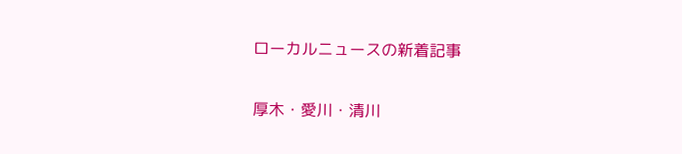ローカルニュースの新着記事

厚木・愛川・清川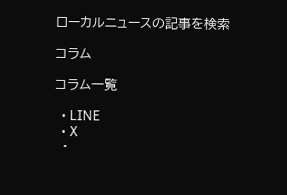ローカルニュースの記事を検索

コラム

コラム一覧

  • LINE
  • X
  •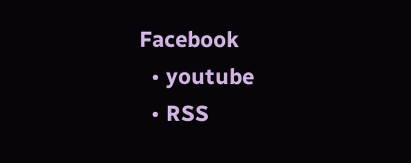Facebook
  • youtube
  • RSS